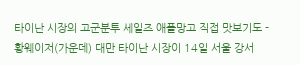타이난 시장의 고군분투 세일즈 애플망고 직접 맛보기도 - 황웨이저(가운데) 대만 타이난 시장이 14일 서울 강서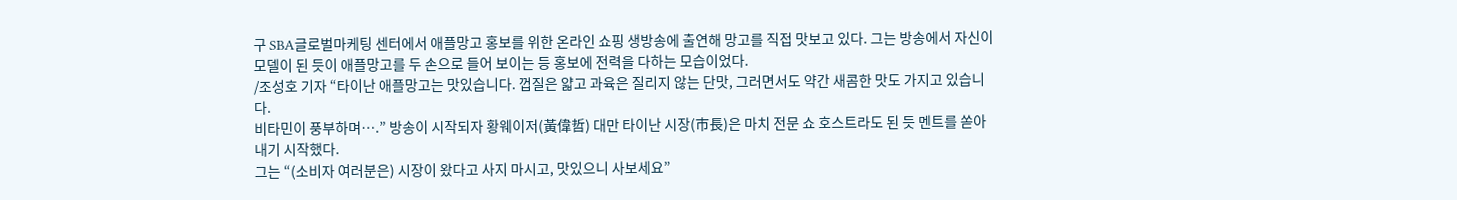구 SBA글로벌마케팅 센터에서 애플망고 홍보를 위한 온라인 쇼핑 생방송에 출연해 망고를 직접 맛보고 있다. 그는 방송에서 자신이 모델이 된 듯이 애플망고를 두 손으로 들어 보이는 등 홍보에 전력을 다하는 모습이었다.
/조성호 기자 “타이난 애플망고는 맛있습니다. 껍질은 얇고 과육은 질리지 않는 단맛, 그러면서도 약간 새콤한 맛도 가지고 있습니다.
비타민이 풍부하며….” 방송이 시작되자 황웨이저(黃偉哲) 대만 타이난 시장(市長)은 마치 전문 쇼 호스트라도 된 듯 멘트를 쏟아내기 시작했다.
그는 “(소비자 여러분은) 시장이 왔다고 사지 마시고, 맛있으니 사보세요”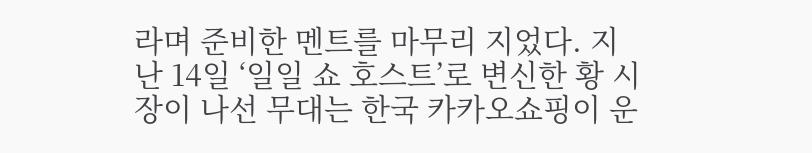라며 준비한 멘트를 마무리 지었다. 지난 14일 ‘일일 쇼 호스트’로 변신한 황 시장이 나선 무대는 한국 카카오쇼핑이 운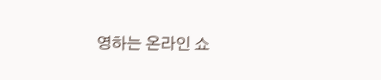영하는 온라인 쇼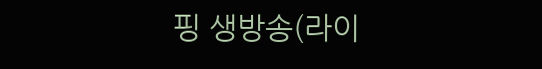핑 생방송(라이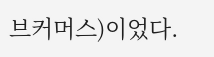브커머스)이었다.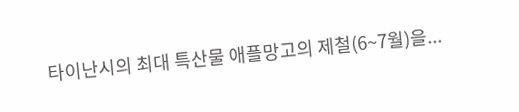타이난시의 최대 특산물 애플망고의 제철(6~7월)을...